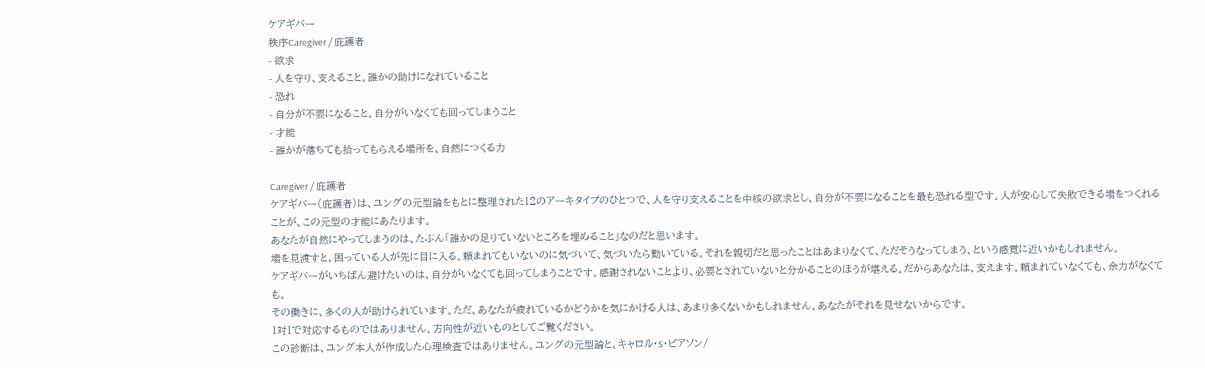ケアギバー
秩序Caregiver / 庇護者
- 欲求
- 人を守り、支えること。誰かの助けになれていること
- 恐れ
- 自分が不要になること。自分がいなくても回ってしまうこと
- 才能
- 誰かが落ちても拾ってもらえる場所を、自然につくる力

Caregiver / 庇護者
ケアギバー(庇護者)は、ユングの元型論をもとに整理された12のアーキタイプのひとつで、人を守り支えることを中核の欲求とし、自分が不要になることを最も恐れる型です。人が安心して失敗できる場をつくれることが、この元型の才能にあたります。
あなたが自然にやってしまうのは、たぶん「誰かの足りていないところを埋めること」なのだと思います。
場を見渡すと、困っている人が先に目に入る。頼まれてもいないのに気づいて、気づいたら動いている。それを親切だと思ったことはあまりなくて、ただそうなってしまう、という感覚に近いかもしれません。
ケアギバーがいちばん避けたいのは、自分がいなくても回ってしまうことです。感謝されないことより、必要とされていないと分かることのほうが堪える。だからあなたは、支えます。頼まれていなくても、余力がなくても。
その働きに、多くの人が助けられています。ただ、あなたが疲れているかどうかを気にかける人は、あまり多くないかもしれません。あなたがそれを見せないからです。
1対1で対応するものではありません。方向性が近いものとしてご覧ください。
この診断は、ユング本人が作成した心理検査ではありません。ユングの元型論と、キャロル・S・ピアソン/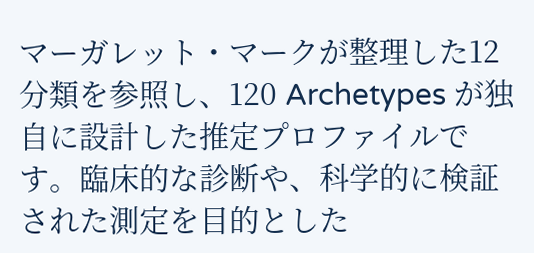マーガレット・マークが整理した12分類を参照し、120 Archetypes が独自に設計した推定プロファイルです。臨床的な診断や、科学的に検証された測定を目的とした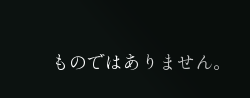ものではありません。